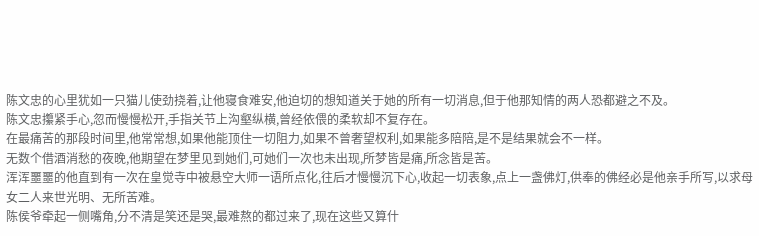陈文忠的心里犹如一只猫儿使劲挠着,让他寝食难安,他迫切的想知道关于她的所有一切消息,但于他那知情的两人恐都避之不及。
陈文忠攥紧手心,忽而慢慢松开,手指关节上沟壑纵横,曾经依偎的柔软却不复存在。
在最痛苦的那段时间里,他常常想,如果他能顶住一切阻力,如果不曾奢望权利,如果能多陪陪,是不是结果就会不一样。
无数个借酒消愁的夜晚,他期望在梦里见到她们,可她们一次也未出现,所梦皆是痛,所念皆是苦。
浑浑噩噩的他直到有一次在皇觉寺中被悬空大师一语所点化,往后才慢慢沉下心,收起一切表象,点上一盏佛灯,供奉的佛经必是他亲手所写,以求母女二人来世光明、无所苦难。
陈侯爷牵起一侧嘴角,分不清是笑还是哭,最难熬的都过来了,现在这些又算什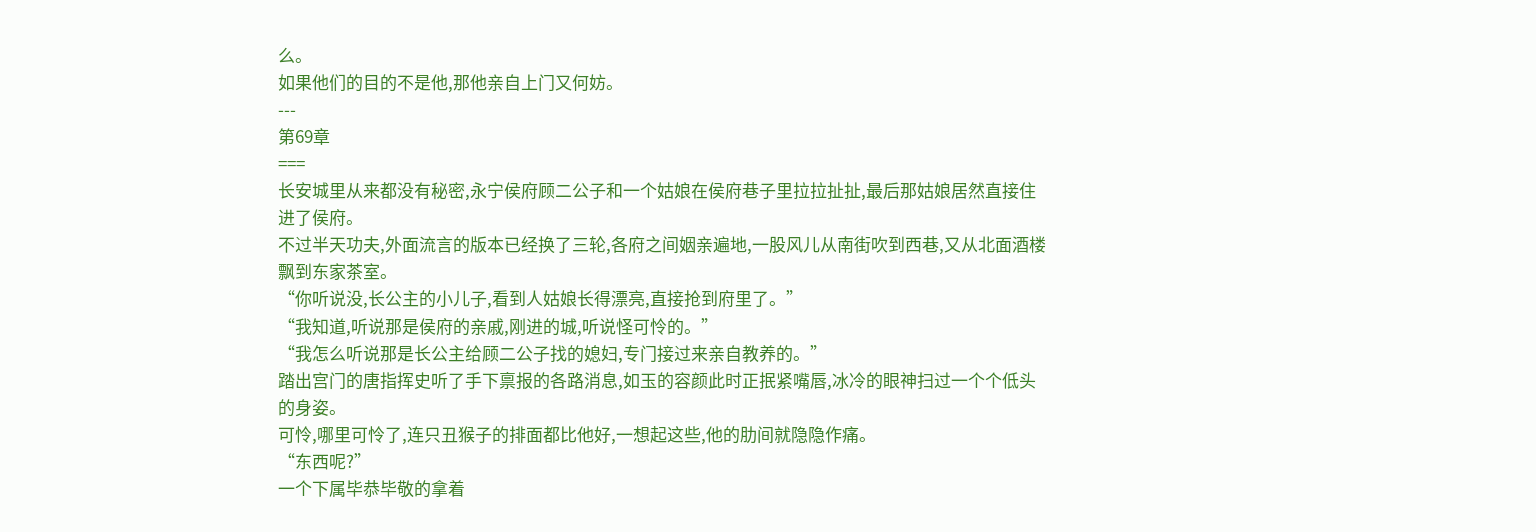么。
如果他们的目的不是他,那他亲自上门又何妨。
---
第69章
===
长安城里从来都没有秘密,永宁侯府顾二公子和一个姑娘在侯府巷子里拉拉扯扯,最后那姑娘居然直接住进了侯府。
不过半天功夫,外面流言的版本已经换了三轮,各府之间姻亲遍地,一股风儿从南街吹到西巷,又从北面酒楼飘到东家茶室。
“你听说没,长公主的小儿子,看到人姑娘长得漂亮,直接抢到府里了。”
“我知道,听说那是侯府的亲戚,刚进的城,听说怪可怜的。”
“我怎么听说那是长公主给顾二公子找的媳妇,专门接过来亲自教养的。”
踏出宫门的唐指挥史听了手下禀报的各路消息,如玉的容颜此时正抿紧嘴唇,冰冷的眼神扫过一个个低头的身姿。
可怜,哪里可怜了,连只丑猴子的排面都比他好,一想起这些,他的肋间就隐隐作痛。
“东西呢?”
一个下属毕恭毕敬的拿着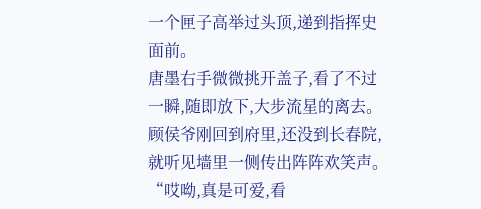一个匣子高举过头顶,递到指挥史面前。
唐墨右手微微挑开盖子,看了不过一瞬,随即放下,大步流星的离去。
顾侯爷刚回到府里,还没到长春院,就听见墙里一侧传出阵阵欢笑声。
“哎呦,真是可爱,看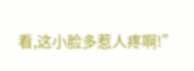看,这小脸多惹人疼啊!”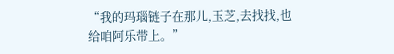“我的玛瑙链子在那儿,玉芝,去找找,也给咱阿乐带上。”